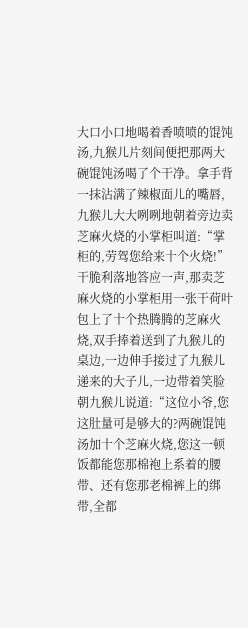大口小口地喝着香喷喷的馄饨汤,九猴儿片刻间便把那两大碗馄饨汤喝了个干净。拿手背一抹沾满了辣椒面儿的嘴唇,九猴儿大大咧咧地朝着旁边卖芝麻火烧的小掌柜叫道:“掌柜的,劳驾您给来十个火烧!”
干脆利落地答应一声,那卖芝麻火烧的小掌柜用一张干荷叶包上了十个热腾腾的芝麻火烧,双手捧着送到了九猴儿的桌边,一边伸手接过了九猴儿递来的大子儿,一边带着笑脸朝九猴儿说道:“这位小爷,您这肚量可是够大的?两碗馄饨汤加十个芝麻火烧,您这一顿饭都能您那棉袍上系着的腰带、还有您那老棉裤上的绑带,全都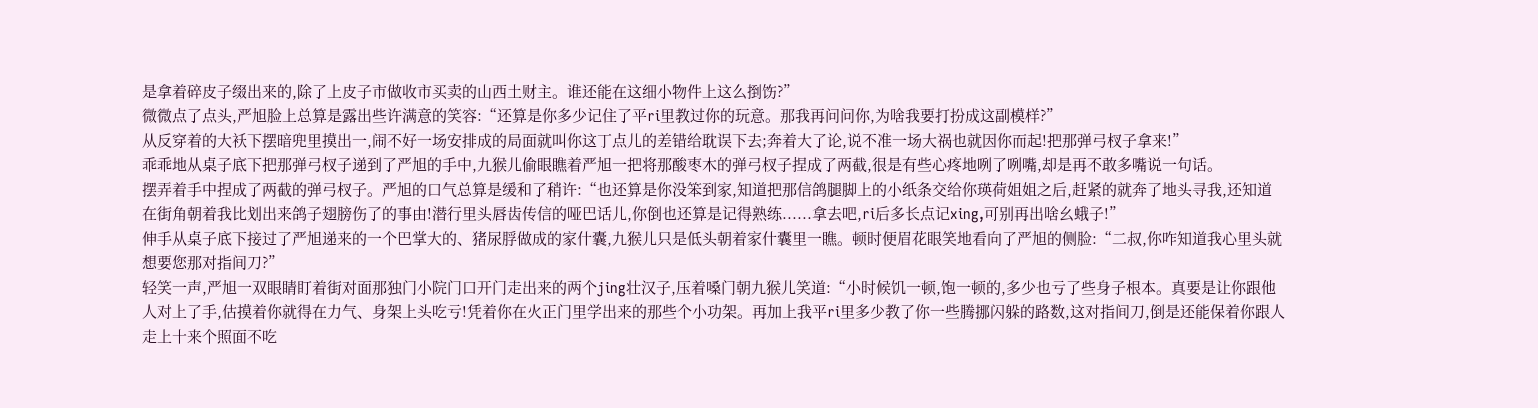是拿着碎皮子缀出来的,除了上皮子市做收市买卖的山西土财主。谁还能在这细小物件上这么捯饬?”
微微点了点头,严旭脸上总算是露出些许满意的笑容:“还算是你多少记住了平ri里教过你的玩意。那我再问问你,为啥我要打扮成这副模样?”
从反穿着的大袄下摆暗兜里摸出一,闹不好一场安排成的局面就叫你这丁点儿的差错给耽误下去;奔着大了论,说不准一场大祸也就因你而起!把那弹弓杈子拿来!”
乖乖地从桌子底下把那弹弓杈子递到了严旭的手中,九猴儿偷眼瞧着严旭一把将那酸枣木的弹弓杈子捏成了两截,很是有些心疼地咧了咧嘴,却是再不敢多嘴说一句话。
摆弄着手中捏成了两截的弹弓杈子。严旭的口气总算是缓和了稍许:“也还算是你没笨到家,知道把那信鸽腿脚上的小纸条交给你瑛荷姐姐之后,赶紧的就奔了地头寻我,还知道在街角朝着我比划出来鸽子翅膀伤了的事由!潜行里头唇齿传信的哑巴话儿,你倒也还算是记得熟练......拿去吧,ri后多长点记xing,可别再出啥幺蛾子!”
伸手从桌子底下接过了严旭递来的一个巴掌大的、猪尿脬做成的家什囊,九猴儿只是低头朝着家什囊里一瞧。顿时便眉花眼笑地看向了严旭的侧脸:“二叔,你咋知道我心里头就想要您那对指间刀?”
轻笑一声,严旭一双眼睛盯着街对面那独门小院门口开门走出来的两个jing壮汉子,压着嗓门朝九猴儿笑道:“小时候饥一顿,饱一顿的,多少也亏了些身子根本。真要是让你跟他人对上了手,估摸着你就得在力气、身架上头吃亏!凭着你在火正门里学出来的那些个小功架。再加上我平ri里多少教了你一些腾挪闪躲的路数,这对指间刀,倒是还能保着你跟人走上十来个照面不吃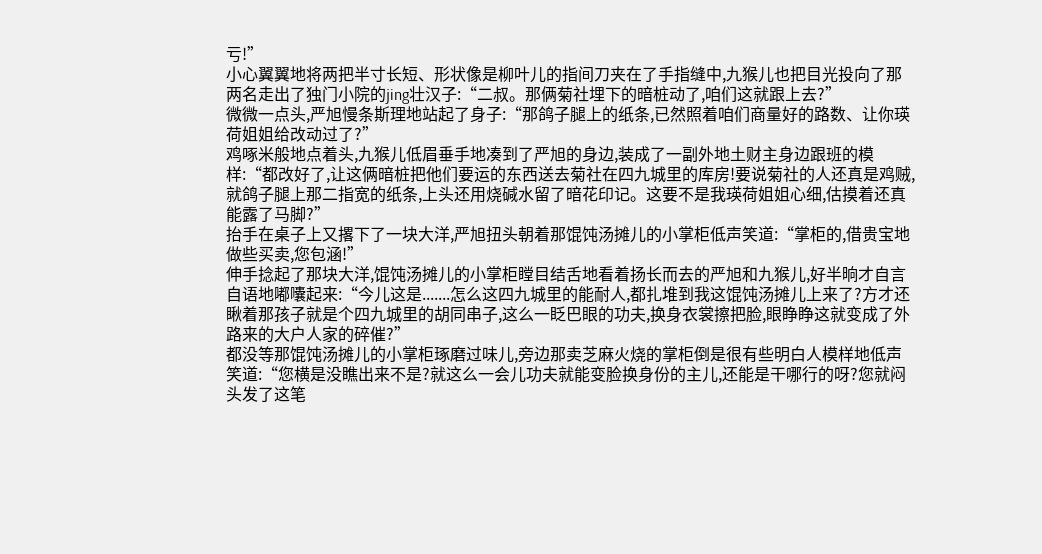亏!”
小心翼翼地将两把半寸长短、形状像是柳叶儿的指间刀夹在了手指缝中,九猴儿也把目光投向了那两名走出了独门小院的jing壮汉子:“二叔。那俩菊社埋下的暗桩动了,咱们这就跟上去?”
微微一点头,严旭慢条斯理地站起了身子:“那鸽子腿上的纸条,已然照着咱们商量好的路数、让你瑛荷姐姐给改动过了?”
鸡啄米般地点着头,九猴儿低眉垂手地凑到了严旭的身边,装成了一副外地土财主身边跟班的模样:“都改好了,让这俩暗桩把他们要运的东西送去菊社在四九城里的库房!要说菊社的人还真是鸡贼,就鸽子腿上那二指宽的纸条,上头还用烧碱水留了暗花印记。这要不是我瑛荷姐姐心细,估摸着还真能露了马脚?”
抬手在桌子上又撂下了一块大洋,严旭扭头朝着那馄饨汤摊儿的小掌柜低声笑道:“掌柜的,借贵宝地做些买卖,您包涵!”
伸手捻起了那块大洋,馄饨汤摊儿的小掌柜瞠目结舌地看着扬长而去的严旭和九猴儿,好半晌才自言自语地嘟囔起来:“今儿这是.......怎么这四九城里的能耐人,都扎堆到我这馄饨汤摊儿上来了?方才还瞅着那孩子就是个四九城里的胡同串子,这么一眨巴眼的功夫,换身衣裳擦把脸,眼睁睁这就变成了外路来的大户人家的碎催?”
都没等那馄饨汤摊儿的小掌柜琢磨过味儿,旁边那卖芝麻火烧的掌柜倒是很有些明白人模样地低声笑道:“您横是没瞧出来不是?就这么一会儿功夫就能变脸换身份的主儿,还能是干哪行的呀?您就闷头发了这笔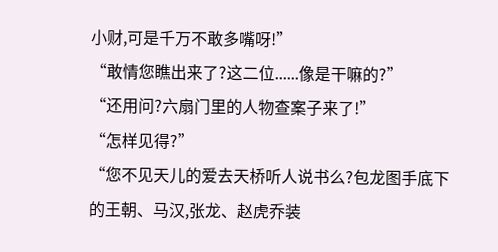小财,可是千万不敢多嘴呀!”
“敢情您瞧出来了?这二位......像是干嘛的?”
“还用问?六扇门里的人物查案子来了!”
“怎样见得?”
“您不见天儿的爱去天桥听人说书么?包龙图手底下的王朝、马汉,张龙、赵虎乔装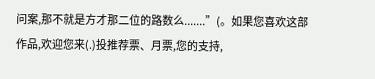问案,那不就是方才那二位的路数么.......”(。如果您喜欢这部作品,欢迎您来(.)投推荐票、月票,您的支持,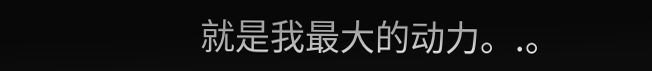就是我最大的动力。.。